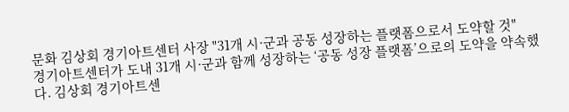문화 김상회 경기아트센터 사장 "31개 시·군과 공동 성장하는 플랫폼으로서 도약할 것"
경기아트센터가 도내 31개 시·군과 함께 성장하는 ‘공동 성장 플랫폼’으로의 도약을 약속했다. 김상회 경기아트센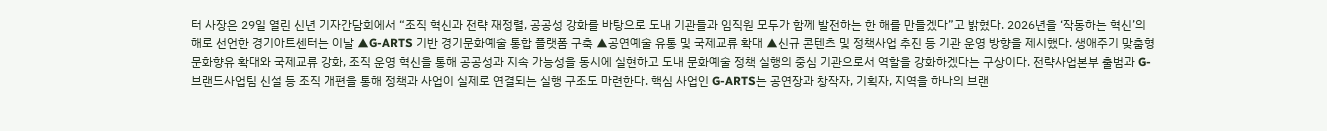터 사장은 29일 열린 신년 기자간담회에서 “조직 혁신과 전략 재정렬, 공공성 강화를 바탕으로 도내 기관들과 임직원 모두가 함께 발전하는 한 해를 만들겠다”고 밝혔다. 2026년을 ‘작동하는 혁신’의 해로 선언한 경기아트센터는 이날 ▲G-ARTS 기반 경기문화예술 통합 플랫폼 구축 ▲공연예술 유통 및 국제교류 확대 ▲신규 콘텐츠 및 정책사업 추진 등 기관 운영 방향을 제시했다. 생애주기 맞춤형 문화향유 확대와 국제교류 강화, 조직 운영 혁신을 통해 공공성과 지속 가능성을 동시에 실현하고 도내 문화예술 정책 실행의 중심 기관으로서 역할을 강화하겠다는 구상이다. 전략사업본부 출범과 G-브랜드사업팀 신설 등 조직 개편을 통해 정책과 사업이 실제로 연결되는 실행 구조도 마련한다. 핵심 사업인 G-ARTS는 공연장과 창작자, 기획자, 지역을 하나의 브랜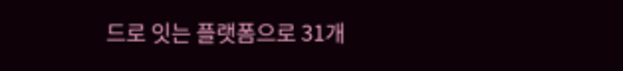드로 잇는 플랫폼으로 31개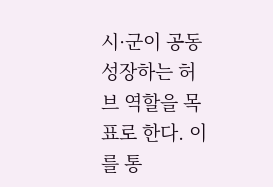시·군이 공동 성장하는 허브 역할을 목표로 한다. 이를 통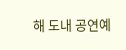해 도내 공연예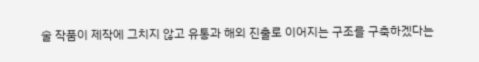술 작품이 제작에 그치지 않고 유통과 해외 진출로 이어지는 구조를 구축하겠다는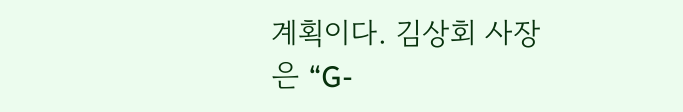계획이다. 김상회 사장은 “G-